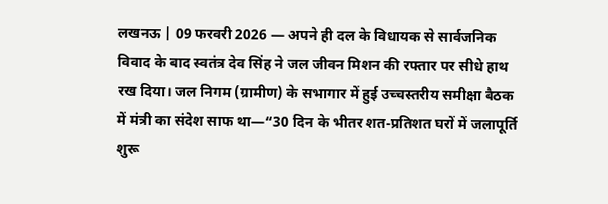लखनऊ | 09 फरवरी 2026 — अपने ही दल के विधायक से सार्वजनिक विवाद के बाद स्वतंत्र देव सिंह ने जल जीवन मिशन की रफ्तार पर सीधे हाथ रख दिया। जल निगम (ग्रामीण) के सभागार में हुई उच्चस्तरीय समीक्षा बैठक में मंत्री का संदेश साफ था—“30 दिन के भीतर शत-प्रतिशत घरों में जलापूर्ति शुरू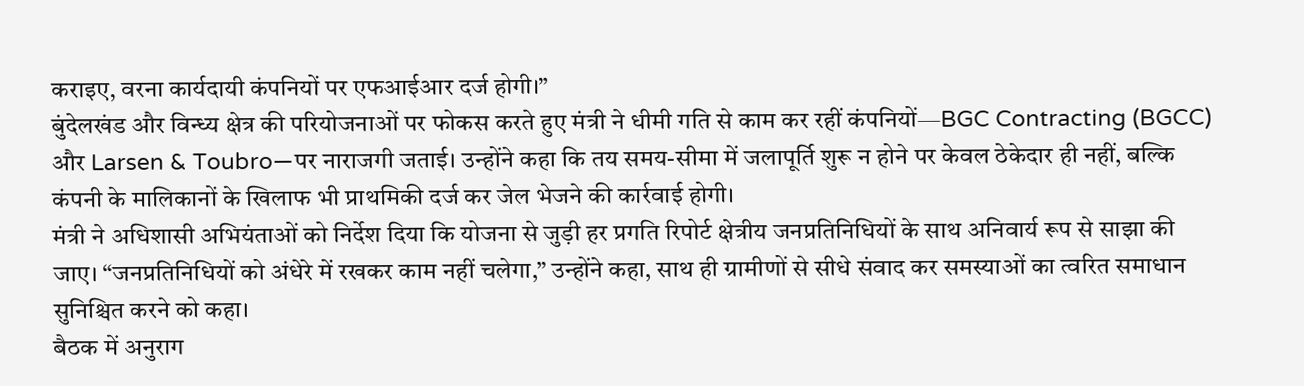कराइए, वरना कार्यदायी कंपनियों पर एफआईआर दर्ज होगी।”
बुंदेलखंड और विन्ध्य क्षेत्र की परियोजनाओं पर फोकस करते हुए मंत्री ने धीमी गति से काम कर रहीं कंपनियों—BGC Contracting (BGCC) और Larsen & Toubro—पर नाराजगी जताई। उन्होंने कहा कि तय समय-सीमा में जलापूर्ति शुरू न होने पर केवल ठेकेदार ही नहीं, बल्कि कंपनी के मालिकानों के खिलाफ भी प्राथमिकी दर्ज कर जेल भेजने की कार्रवाई होगी।
मंत्री ने अधिशासी अभियंताओं को निर्देश दिया कि योजना से जुड़ी हर प्रगति रिपोर्ट क्षेत्रीय जनप्रतिनिधियों के साथ अनिवार्य रूप से साझा की जाए। “जनप्रतिनिधियों को अंधेरे में रखकर काम नहीं चलेगा,” उन्होंने कहा, साथ ही ग्रामीणों से सीधे संवाद कर समस्याओं का त्वरित समाधान सुनिश्चित करने को कहा।
बैठक में अनुराग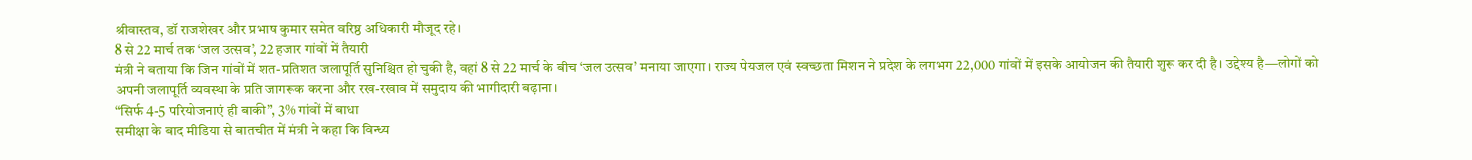श्रीवास्तव, डॉ राजशेखर और प्रभाष कुमार समेत वरिष्ठ अधिकारी मौजूद रहे।
8 से 22 मार्च तक ‘जल उत्सव’, 22 हजार गांवों में तैयारी
मंत्री ने बताया कि जिन गांवों में शत-प्रतिशत जलापूर्ति सुनिश्चित हो चुकी है, वहां 8 से 22 मार्च के बीच ‘जल उत्सव’ मनाया जाएगा। राज्य पेयजल एवं स्वच्छता मिशन ने प्रदेश के लगभग 22,000 गांवों में इसके आयोजन की तैयारी शुरू कर दी है। उद्देश्य है—लोगों को अपनी जलापूर्ति व्यवस्था के प्रति जागरूक करना और रख-रखाव में समुदाय की भागीदारी बढ़ाना।
“सिर्फ 4-5 परियोजनाएं ही बाकी”, 3% गांवों में बाधा
समीक्षा के बाद मीडिया से बातचीत में मंत्री ने कहा कि विन्ध्य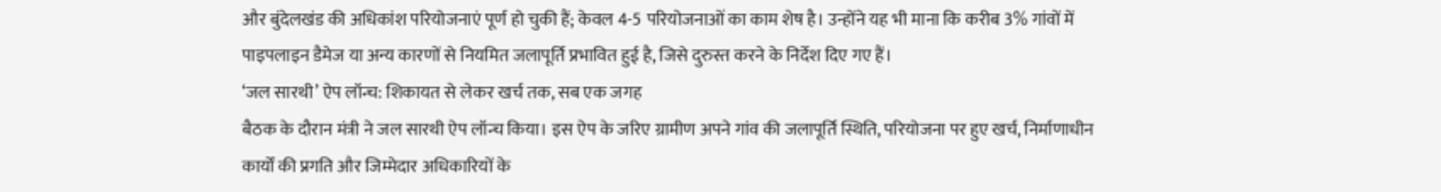और बुंदेलखंड की अधिकांश परियोजनाएं पूर्ण हो चुकी हैं; केवल 4-5 परियोजनाओं का काम शेष है। उन्होंने यह भी माना कि करीब 3% गांवों में पाइपलाइन डैमेज या अन्य कारणों से नियमित जलापूर्ति प्रभावित हुई है, जिसे दुरुस्त करने के निर्देश दिए गए हैं।
‘जल सारथी’ ऐप लॉन्च: शिकायत से लेकर खर्च तक, सब एक जगह
बैठक के दौरान मंत्री ने जल सारथी ऐप लॉन्च किया। इस ऐप के जरिए ग्रामीण अपने गांव की जलापूर्ति स्थिति, परियोजना पर हुए खर्च, निर्माणाधीन कार्यों की प्रगति और जिम्मेदार अधिकारियों के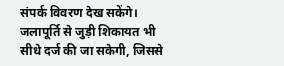संपर्क विवरण देख सकेंगे। जलापूर्ति से जुड़ी शिकायत भी सीधे दर्ज की जा सकेगी, जिससे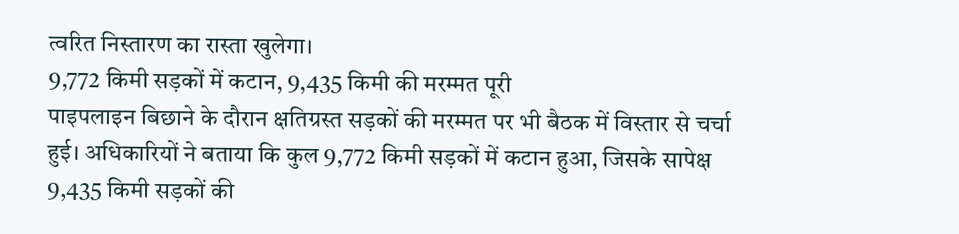त्वरित निस्तारण का रास्ता खुलेगा।
9,772 किमी सड़कों में कटान, 9,435 किमी की मरम्मत पूरी
पाइपलाइन बिछाने के दौरान क्षतिग्रस्त सड़कों की मरम्मत पर भी बैठक में विस्तार से चर्चा हुई। अधिकारियों ने बताया कि कुल 9,772 किमी सड़कों में कटान हुआ, जिसके सापेक्ष 9,435 किमी सड़कों की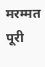मरम्मत पूरी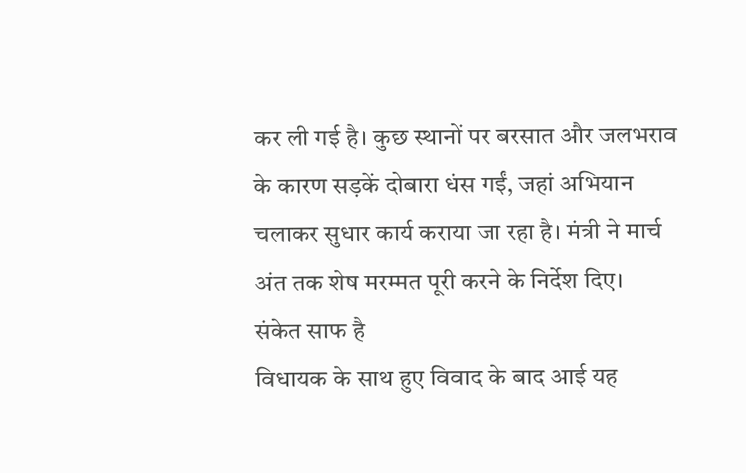कर ली गई है। कुछ स्थानों पर बरसात और जलभराव के कारण सड़कें दोबारा धंस गईं, जहां अभियान चलाकर सुधार कार्य कराया जा रहा है। मंत्री ने मार्च अंत तक शेष मरम्मत पूरी करने के निर्देश दिए।
संकेत साफ है
विधायक के साथ हुए विवाद के बाद आई यह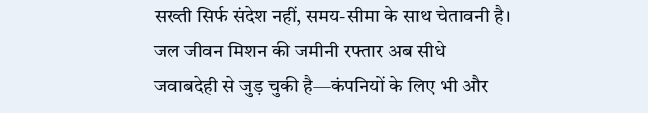सख्ती सिर्फ संदेश नहीं, समय-सीमा के साथ चेतावनी है। जल जीवन मिशन की जमीनी रफ्तार अब सीधे जवाबदेही से जुड़ चुकी है—कंपनियों के लिए भी और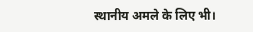स्थानीय अमले के लिए भी।